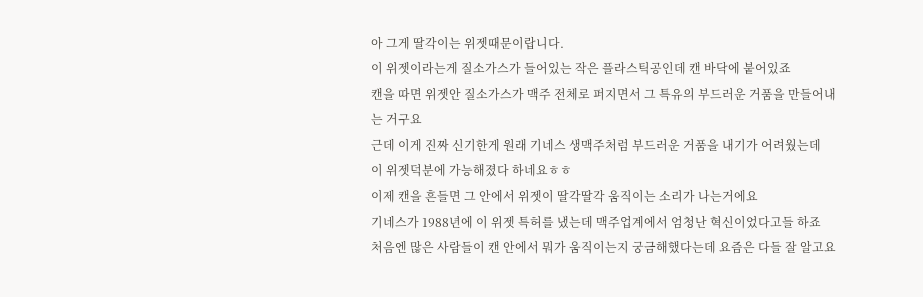아 그게 딸각이는 위젯때문이랍니다.
이 위젯이라는게 질소가스가 들어있는 작은 플라스틱공인데 캔 바닥에 붙어있죠
캔을 따면 위젯안 질소가스가 맥주 전체로 퍼지면서 그 특유의 부드러운 거품을 만들어내는 거구요
근데 이게 진짜 신기한게 원래 기네스 생맥주처럼 부드러운 거품을 내기가 어려웠는데
이 위젯덕분에 가능해졌다 하네요ㅎㅎ
이제 캔을 흔들면 그 안에서 위젯이 딸각딸각 움직이는 소리가 나는거에요
기네스가 1988년에 이 위젯 특허를 냈는데 맥주업계에서 엄청난 혁신이었다고들 하죠
처음엔 많은 사람들이 캔 안에서 뭐가 움직이는지 궁금해했다는데 요즘은 다들 잘 알고요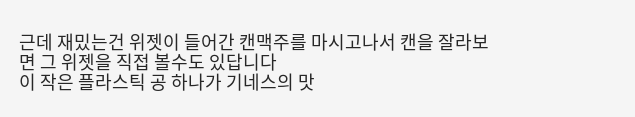근데 재밌는건 위젯이 들어간 캔맥주를 마시고나서 캔을 잘라보면 그 위젯을 직접 볼수도 있답니다
이 작은 플라스틱 공 하나가 기네스의 맛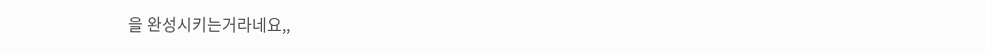을 완성시키는거라네요,,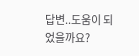답변..도움이 되었을까요?